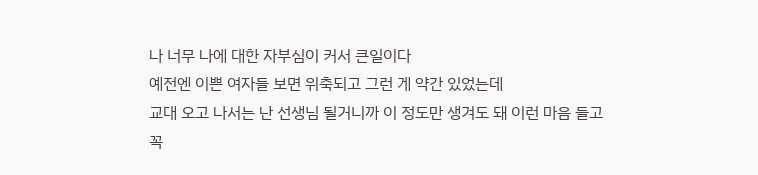나 너무 나에 대한 자부심이 커서 큰일이다
예전엔 이쁜 여자들 보면 위축되고 그런 게 약간 있었는데
교대 오고 나서는 난 선생님 될거니까 이 정도만 생겨도 돼 이런 마음 들고
꼭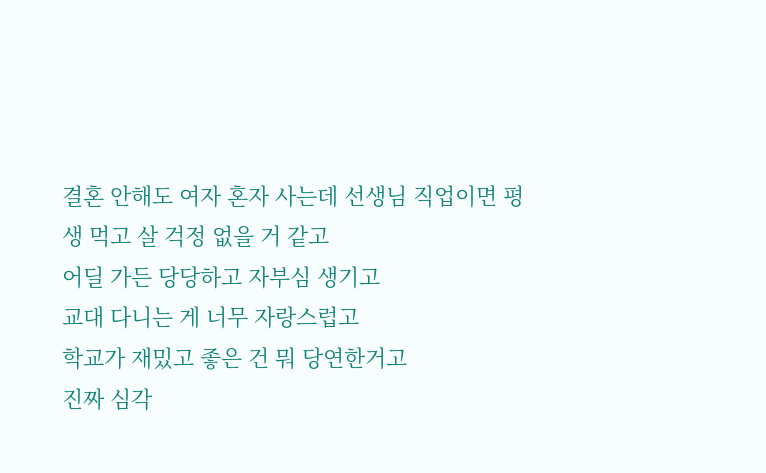결혼 안해도 여자 혼자 사는데 선생님 직업이면 평생 먹고 살 걱정 없을 거 같고
어딜 가든 당당하고 자부심 생기고
교대 다니는 게 너무 자랑스럽고
학교가 재밌고 좋은 건 뭐 당연한거고
진짜 심각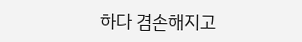하다 겸손해지고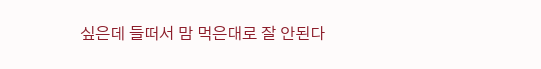싶은데 들떠서 맘 먹은대로 잘 안된다